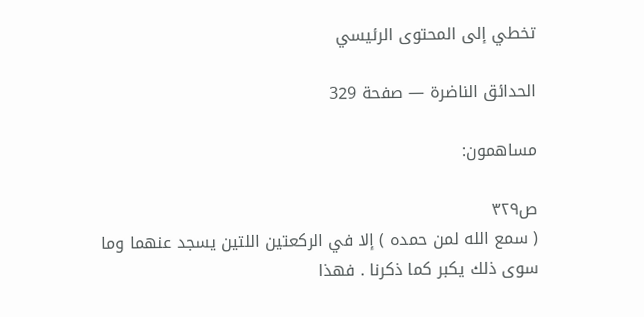تخطي إلى المحتوى الرئيسي

الحدائق الناضرة — صفحة 329

مساهمون:

ص٣٢٩
( سمع الله لمن حمده ) إلا في الركعتين اللتين يسجد عنهما وما سوى ذلك يكبر كما ذكرنا . فهذا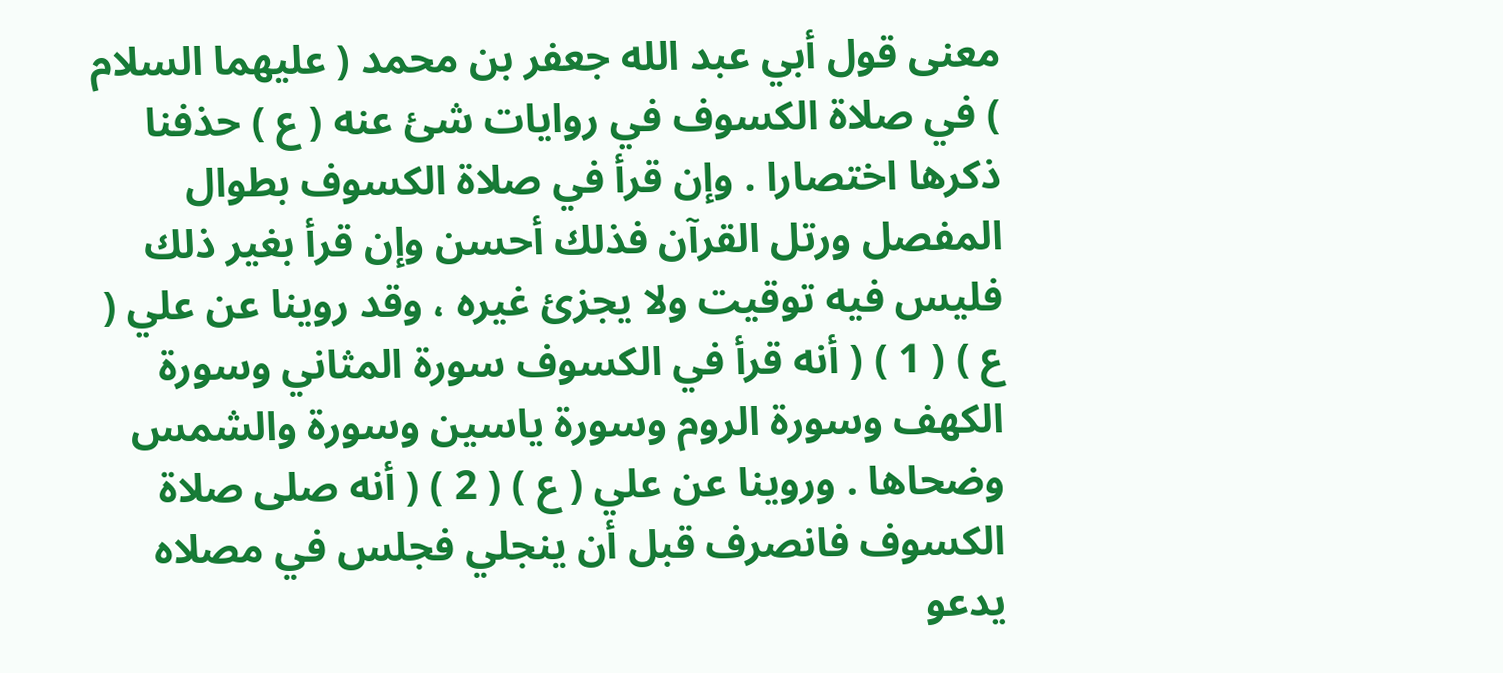معنى قول أبي عبد الله جعفر بن محمد ( عليهما السلام ) في صلاة الكسوف في روايات شئ عنه ( ع ) حذفنا ذكرها اختصارا . وإن قرأ في صلاة الكسوف بطوال المفصل ورتل القرآن فذلك أحسن وإن قرأ بغير ذلك فليس فيه توقيت ولا يجزئ غيره ، وقد روينا عن علي ( ع ) ( 1 ) ( أنه قرأ في الكسوف سورة المثاني وسورة الكهف وسورة الروم وسورة ياسين وسورة والشمس وضحاها . وروينا عن علي ( ع ) ( 2 ) ( أنه صلى صلاة الكسوف فانصرف قبل أن ينجلي فجلس في مصلاه يدعو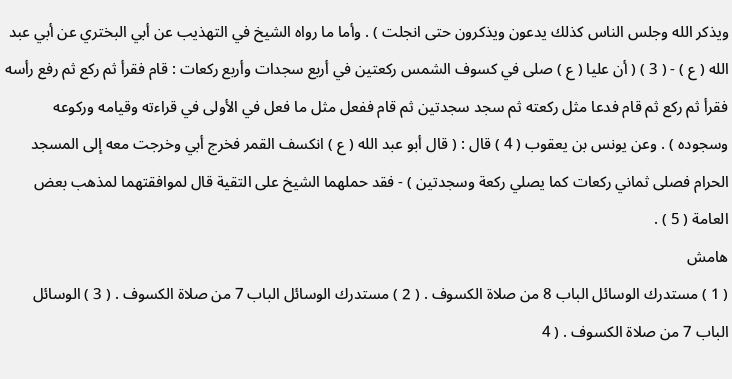ويذكر الله وجلس الناس كذلك يدعون ويذكرون حتى انجلت ) . وأما ما رواه الشيخ في التهذيب عن أبي البختري عن أبي عبد الله ( ع ) - ( 3 ) ( أن عليا ( ع ) صلى في كسوف الشمس ركعتين في أربع سجدات وأربع ركعات : قام فقرأ ثم ركع ثم رفع رأسه فقرأ ثم ركع ثم قام فدعا مثل ركعته ثم سجد سجدتين ثم قام ففعل مثل ما فعل في الأولى في قراءته وقيامه وركوعه وسجوده ) . وعن يونس بن يعقوب ( 4 ) قال : ( قال أبو عبد الله ( ع ) انكسف القمر فخرج أبي وخرجت معه إلى المسجد الحرام فصلى ثماني ركعات كما يصلي ركعة وسجدتين ) - فقد حملهما الشيخ على التقية قال لموافقتهما لمذهب بعض العامة ( 5 ) .
هامش
( 1 ) مستدرك الوسائل الباب 8 من صلاة الكسوف . ( 2 ) مستدرك الوسائل الباب 7 من صلاة الكسوف . ( 3 ) الوسائل الباب 7 من صلاة الكسوف . ( 4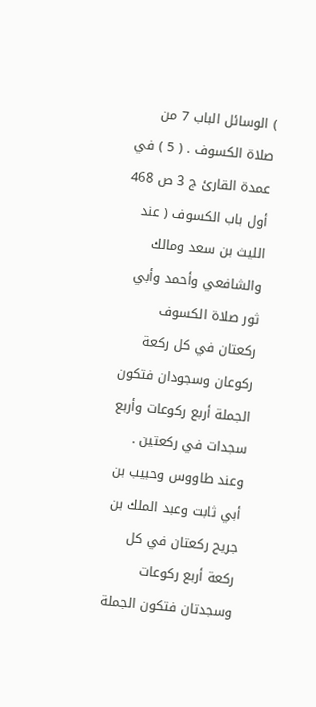) الوسائل الباب 7 من صلاة الكسوف . ( 5 ) في عمدة القارئ ج 3 ص 468 أول باب الكسوف ( عند الليث بن سعد ومالك والشافعي وأحمد وأبي ثور صلاة الكسوف ركعتان في كل ركعة ركوعان وسجودان فتكون الجملة أربع ركوعات وأربع سجدات في ركعتين . وعند طاووس وحبيب بن أبي ثابت وعبد الملك بن جريح ركعتان في كل ركعة أربع ركوعات وسجدتان فتكون الجملة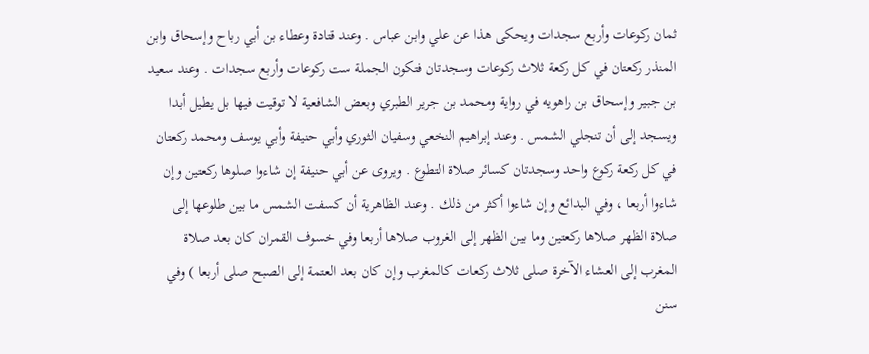ثمان ركوعات وأربع سجدات ويحكى هذا عن علي وابن عباس . وعند قتادة وعطاء بن أبي رباح وإسحاق وابن المنذر ركعتان في كل ركعة ثلاث ركوعات وسجدتان فتكون الجملة ست ركوعات وأربع سجدات . وعند سعيد بن جبير وإسحاق بن راهويه في رواية ومحمد بن جرير الطبري وبعض الشافعية لا توقيت فيها بل يطيل أبدا ويسجد إلى أن تنجلي الشمس . وعند إبراهيم النخعي وسفيان الثوري وأبي حنيفة وأبي يوسف ومحمد ركعتان في كل ركعة ركوع واحد وسجدتان كسائر صلاة التطوع . ويروى عن أبي حنيفة إن شاءوا صلوها ركعتين وإن شاءوا أربعا ، وفي البدائع وإن شاءوا أكثر من ذلك . وعند الظاهرية أن كسفت الشمس ما بين طلوعها إلى صلاة الظهر صلاها ركعتين وما بين الظهر إلى الغروب صلاها أربعا وفي خسوف القمران كان بعد صلاة المغرب إلى العشاء الآخرة صلى ثلاث ركعات كالمغرب وإن كان بعد العتمة إلى الصبح صلى أربعا ) وفي سنن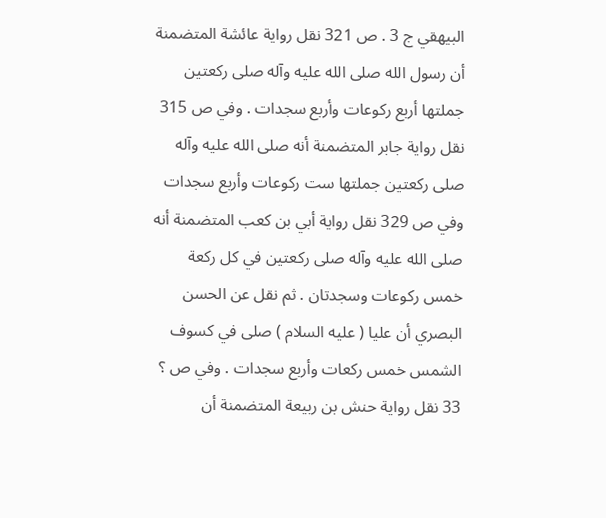البيهقي ج 3 . ص 321 نقل رواية عائشة المتضمنة أن رسول الله صلى الله عليه وآله صلى ركعتين جملتها أربع ركوعات وأربع سجدات . وفي ص 315 نقل رواية جابر المتضمنة أنه صلى الله عليه وآله صلى ركعتين جملتها ست ركوعات وأربع سجدات وفي ص 329 نقل رواية أبي بن كعب المتضمنة أنه صلى الله عليه وآله صلى ركعتين في كل ركعة خمس ركوعات وسجدتان . ثم نقل عن الحسن البصري أن عليا ( عليه السلام ) صلى في كسوف الشمس خمس ركعات وأربع سجدات . وفي ص ؟ 33 نقل رواية حنش بن ربيعة المتضمنة أن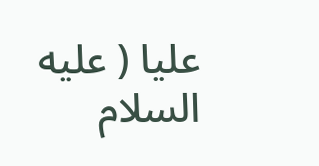عليا ( عليه السلام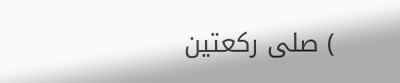) صلى ركعتين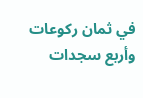في ثمان ركوعات وأربع سجدات